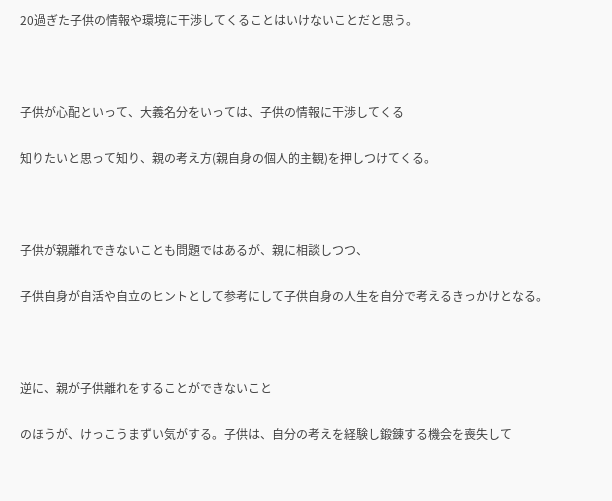20過ぎた子供の情報や環境に干渉してくることはいけないことだと思う。



子供が心配といって、大義名分をいっては、子供の情報に干渉してくる

知りたいと思って知り、親の考え方(親自身の個人的主観)を押しつけてくる。



子供が親離れできないことも問題ではあるが、親に相談しつつ、

子供自身が自活や自立のヒントとして参考にして子供自身の人生を自分で考えるきっかけとなる。



逆に、親が子供離れをすることができないこと

のほうが、けっこうまずい気がする。子供は、自分の考えを経験し鍛錬する機会を喪失して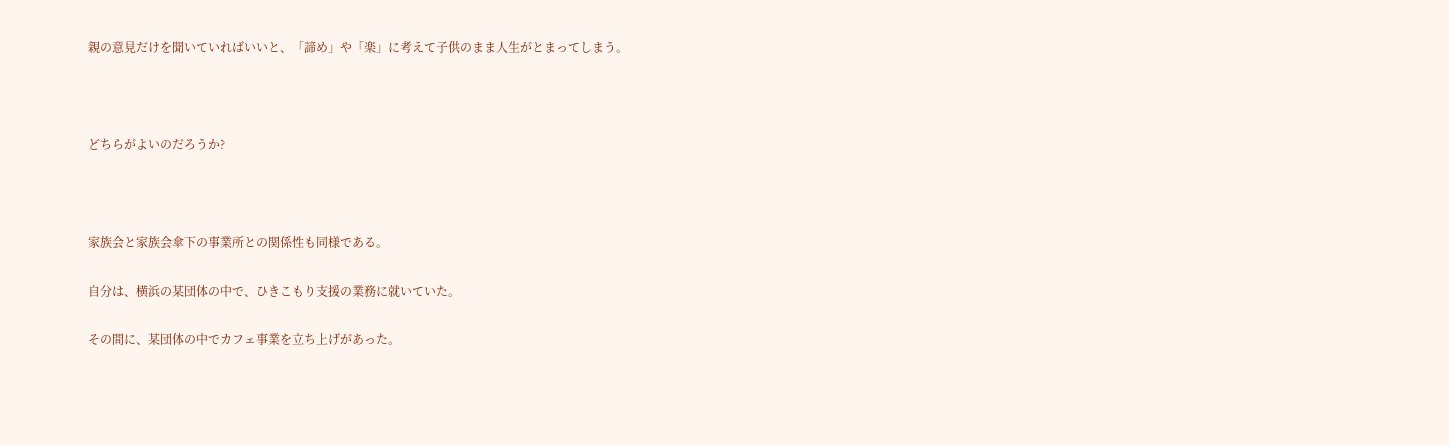親の意見だけを聞いていればいいと、「諦め」や「楽」に考えて子供のまま人生がとまってしまう。



どちらがよいのだろうか?



家族会と家族会傘下の事業所との関係性も同様である。

自分は、横浜の某団体の中で、ひきこもり支援の業務に就いていた。

その間に、某団体の中でカフェ事業を立ち上げがあった。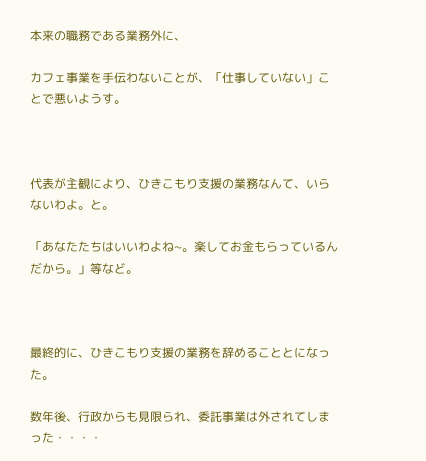本来の職務である業務外に、

カフェ事業を手伝わないことが、「仕事していない」ことで悪いようす。



代表が主観により、ひきこもり支援の業務なんて、いらないわよ。と。

「あなたたちはいいわよね~。楽してお金もらっているんだから。」等など。



最終的に、ひきこもり支援の業務を辞めることとになった。

数年後、行政からも見限られ、委託事業は外されてしまった・・・・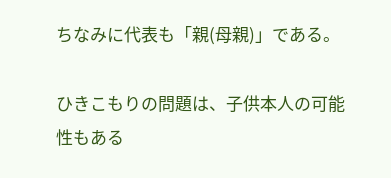ちなみに代表も「親(母親)」である。

ひきこもりの問題は、子供本人の可能性もある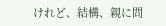けれど、結構、親に問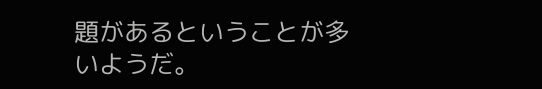題があるということが多いようだ。